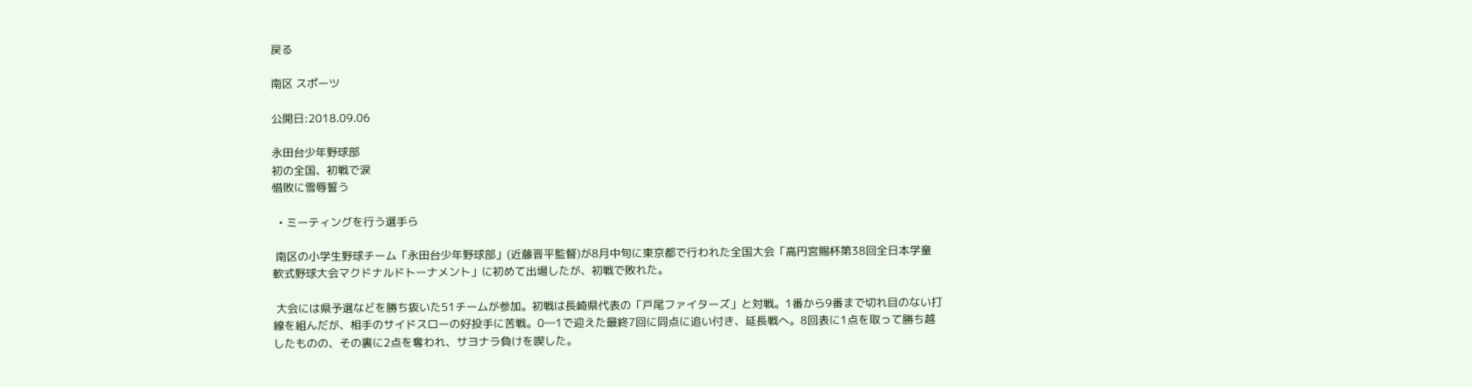戻る

南区 スポーツ

公開日:2018.09.06

永田台少年野球部
初の全国、初戦で涙
惜敗に雪辱誓う

  • ミーティングを行う選手ら

 南区の小学生野球チーム「永田台少年野球部」(近藤晋平監督)が8月中旬に東京都で行われた全国大会「高円宮賜杯第38回全日本学童軟式野球大会マクドナルドトーナメント」に初めて出場したが、初戦で敗れた。

 大会には県予選などを勝ち抜いた51チームが参加。初戦は長崎県代表の「戸尾ファイターズ」と対戦。1番から9番まで切れ目のない打線を組んだが、相手のサイドスローの好投手に苦戦。0―1で迎えた最終7回に同点に追い付き、延長戦へ。8回表に1点を取って勝ち越したものの、その裏に2点を奪われ、サヨナラ負けを喫した。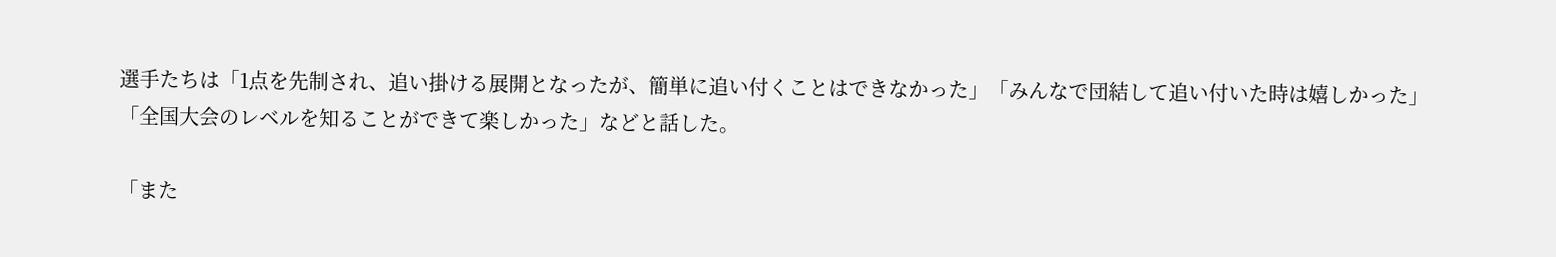選手たちは「1点を先制され、追い掛ける展開となったが、簡単に追い付くことはできなかった」「みんなで団結して追い付いた時は嬉しかった」「全国大会のレベルを知ることができて楽しかった」などと話した。

「また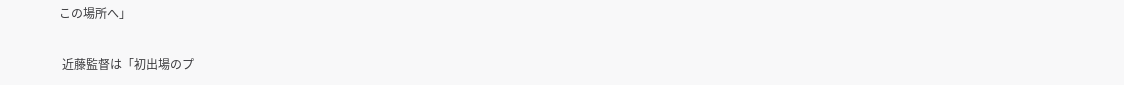この場所へ」

 近藤監督は「初出場のプ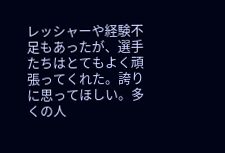レッシャーや経験不足もあったが、選手たちはとてもよく頑張ってくれた。誇りに思ってほしい。多くの人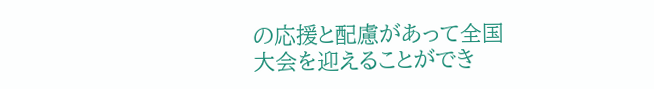の応援と配慮があって全国大会を迎えることができ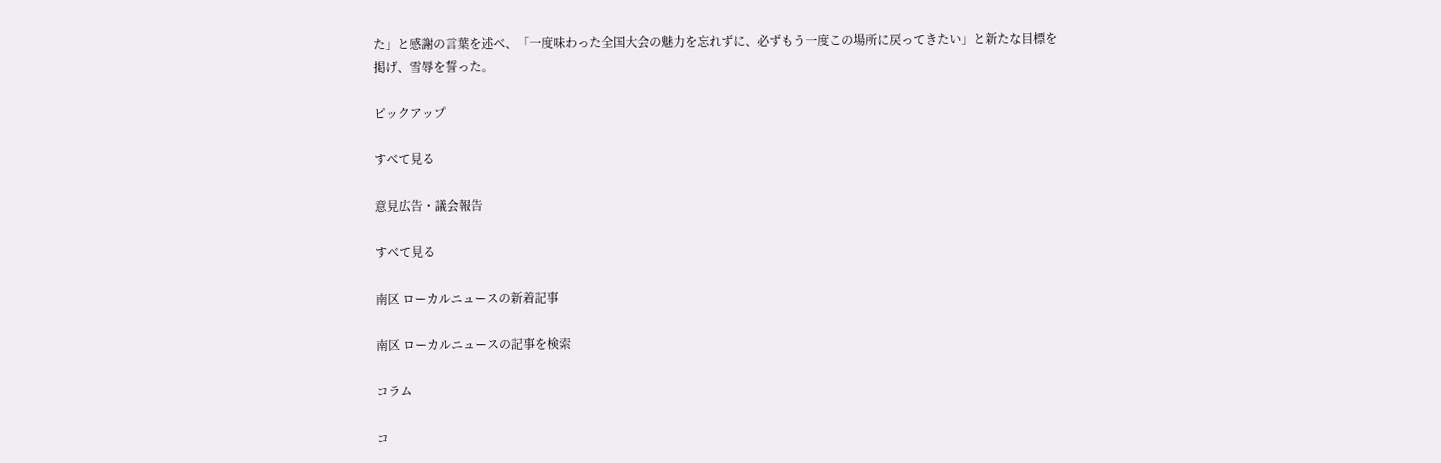た」と感謝の言葉を述べ、「一度味わった全国大会の魅力を忘れずに、必ずもう一度この場所に戻ってきたい」と新たな目標を掲げ、雪辱を誓った。

ピックアップ

すべて見る

意見広告・議会報告

すべて見る

南区 ローカルニュースの新着記事

南区 ローカルニュースの記事を検索

コラム

コ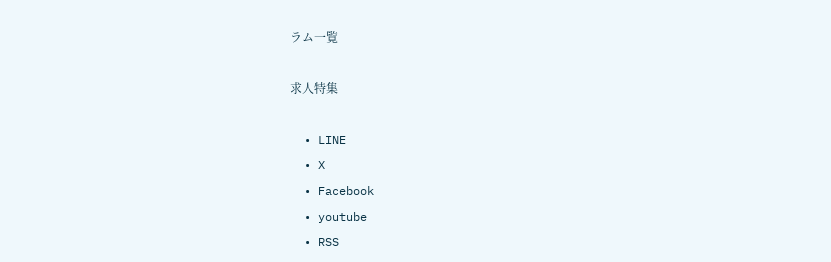ラム一覧

求人特集

  • LINE
  • X
  • Facebook
  • youtube
  • RSS